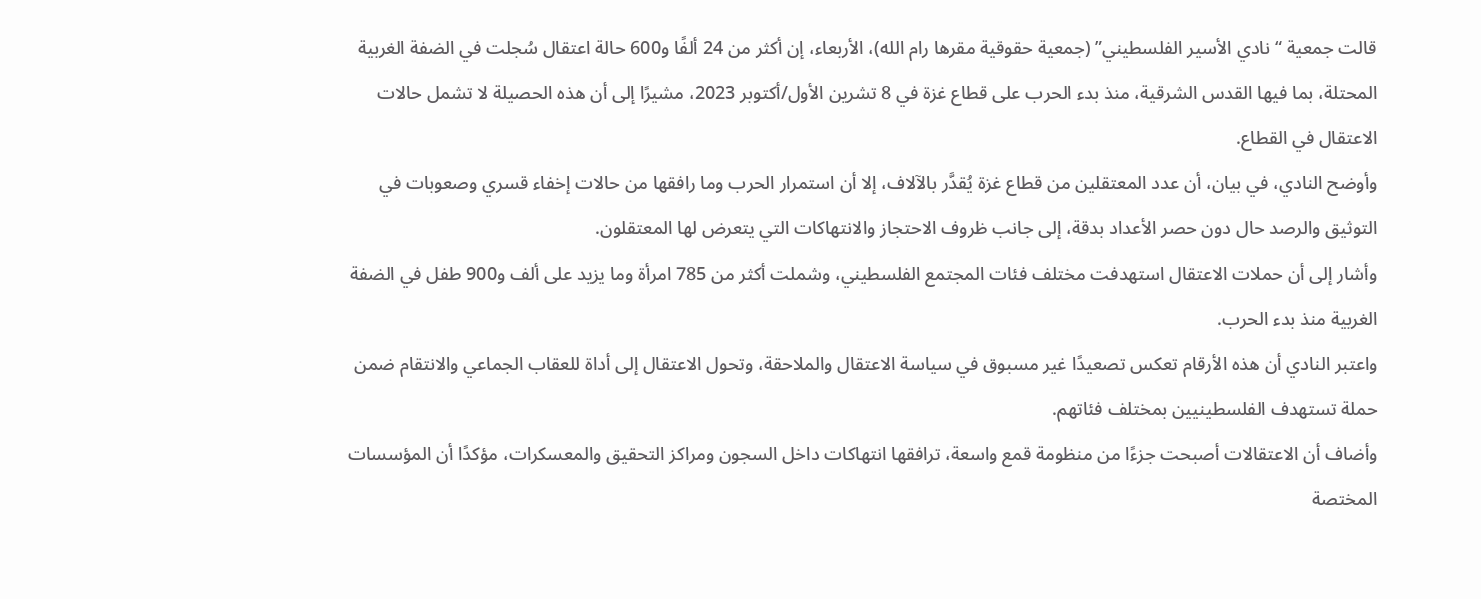قالت جمعية “نادي الأسير الفلسطيني” (جمعية حقوقية مقرها رام الله)، الأربعاء، إن أكثر من 24 ألفًا و600 حالة اعتقال سُجلت في الضفة الغربية المحتلة، بما فيها القدس الشرقية، منذ بدء الحرب على قطاع غزة في 8 تشرين الأول/أكتوبر 2023، مشيرًا إلى أن هذه الحصيلة لا تشمل حالات الاعتقال في القطاع.
وأوضح النادي، في بيان، أن عدد المعتقلين من قطاع غزة يُقدَّر بالآلاف، إلا أن استمرار الحرب وما رافقها من حالات إخفاء قسري وصعوبات في التوثيق والرصد حال دون حصر الأعداد بدقة، إلى جانب ظروف الاحتجاز والانتهاكات التي يتعرض لها المعتقلون.
وأشار إلى أن حملات الاعتقال استهدفت مختلف فئات المجتمع الفلسطيني، وشملت أكثر من 785 امرأة وما يزيد على ألف و900 طفل في الضفة الغربية منذ بدء الحرب.
واعتبر النادي أن هذه الأرقام تعكس تصعيدًا غير مسبوق في سياسة الاعتقال والملاحقة، وتحول الاعتقال إلى أداة للعقاب الجماعي والانتقام ضمن حملة تستهدف الفلسطينيين بمختلف فئاتهم.
وأضاف أن الاعتقالات أصبحت جزءًا من منظومة قمع واسعة، ترافقها انتهاكات داخل السجون ومراكز التحقيق والمعسكرات، مؤكدًا أن المؤسسات المختصة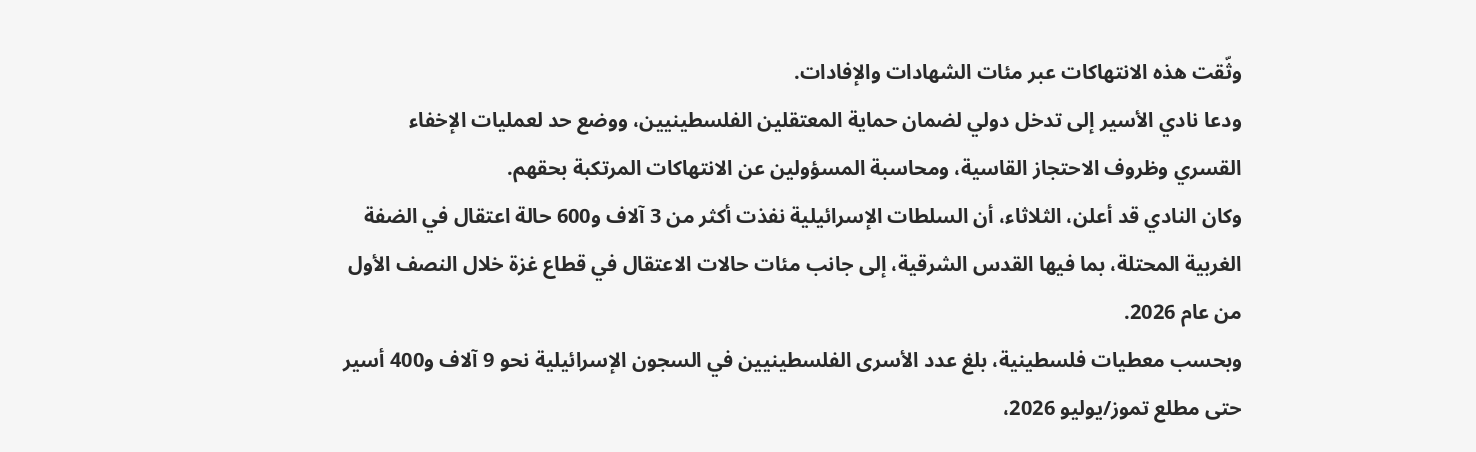وثّقت هذه الانتهاكات عبر مئات الشهادات والإفادات.
ودعا نادي الأسير إلى تدخل دولي لضمان حماية المعتقلين الفلسطينيين، ووضع حد لعمليات الإخفاء القسري وظروف الاحتجاز القاسية، ومحاسبة المسؤولين عن الانتهاكات المرتكبة بحقهم.
وكان النادي قد أعلن، الثلاثاء، أن السلطات الإسرائيلية نفذت أكثر من 3 آلاف و600 حالة اعتقال في الضفة الغربية المحتلة، بما فيها القدس الشرقية، إلى جانب مئات حالات الاعتقال في قطاع غزة خلال النصف الأول من عام 2026.
وبحسب معطيات فلسطينية، بلغ عدد الأسرى الفلسطينيين في السجون الإسرائيلية نحو 9 آلاف و400 أسير حتى مطلع تموز/يوليو 2026،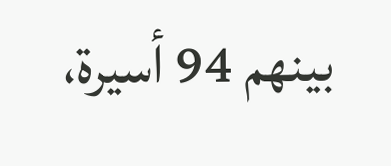بينهم 94 أسيرة،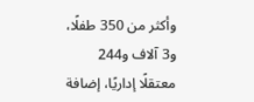وأكثر من 350 طفلًا، و3 آلاف و244 معتقلًا إداريًا، إضافة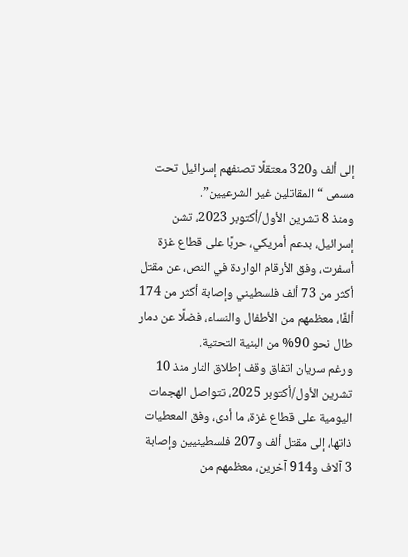إلى ألف و320 معتقلًا تصنفهم إسرائيل تحت مسمى “المقاتلين غير الشرعيين”.
ومنذ 8 تشرين الأول/أكتوبر 2023، تشن إسرائيل، بدعم أمريكي، حربًا على قطاع غزة أسفرت، وفق الأرقام الواردة في النص، عن مقتل أكثر من 73 ألف فلسطيني وإصابة أكثر من 174 ألفًا، معظمهم من الأطفال والنساء، فضلًا عن دمار طال نحو 90% من البنية التحتية.
ورغم سريان اتفاق وقف إطلاق النار منذ 10 تشرين الأول/أكتوبر 2025، تتواصل الهجمات اليومية على قطاع غزة، ما أدى، وفق المعطيات ذاتها، إلى مقتل ألف و207 فلسطينيين وإصابة 3 آلاف و914 آخرين، معظمهم من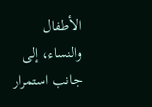الأطفال والنساء، إلى جانب استمرار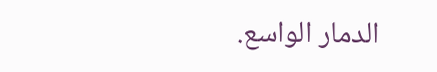الدمار الواسع.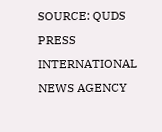SOURCE: QUDS PRESS INTERNATIONAL NEWS AGENCY